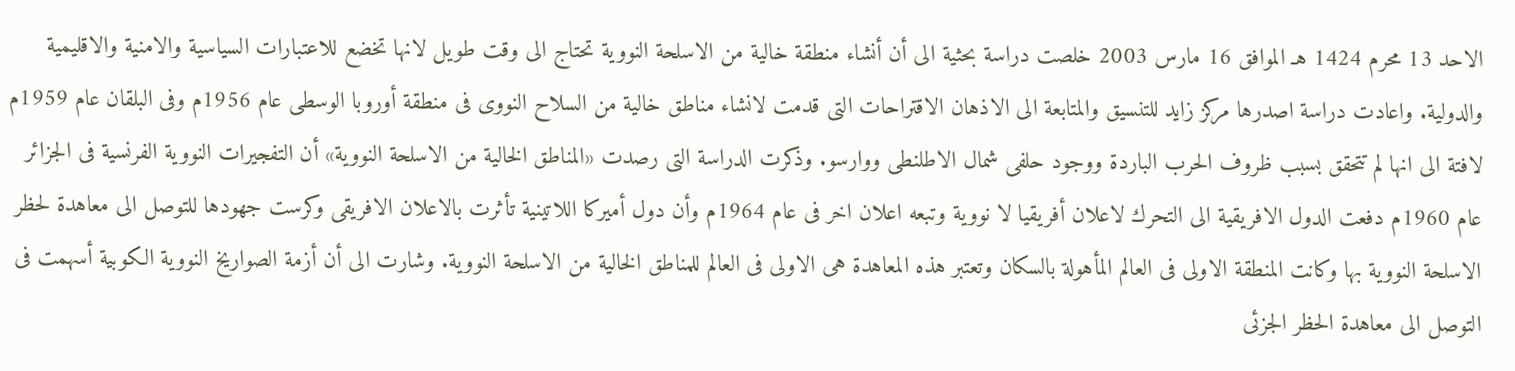الاحد 13 محرم 1424 هـ الموافق 16 مارس 2003 خلصت دراسة بحثية الى أن أنشاء منطقة خالية من الاسلحة النووية تحتاج الى وقت طويل لانها تخضع للاعتبارات السياسية والامنية والاقليمية والدولية. واعادت دراسة اصدرها مركز زايد للتنسيق والمتابعة الى الاذهان الاقتراحات التى قدمت لانشاء مناطق خالية من السلاح النووى فى منطقة أوروبا الوسطى عام 1956م وفى البلقان عام 1959م لافتة الى انها لم تتحقق بسبب ظروف الحرب الباردة ووجود حلفى شمال الاطلنطى ووارسو. وذكرت الدراسة التى رصدت «المناطق الخالية من الاسلحة النووية» أن التفجيرات النووية الفرنسية فى الجزائر عام 1960م دفعت الدول الافريقية الى التحرك لاعلان أفريقيا لا نووية وتبعه اعلان اخر فى عام 1964م وأن دول أميركا اللاتينية تأثرت بالاعلان الافريقى وكرست جهودها للتوصل الى معاهدة لحظر الاسلحة النووية بها وكانت المنطقة الاولى فى العالم المأهولة بالسكان وتعتبر هذه المعاهدة هى الاولى فى العالم للمناطق الخالية من الاسلحة النووية. وشارت الى أن أزمة الصواريخ النووية الكوبية أسهمت فى التوصل الى معاهدة الحظر الجزئى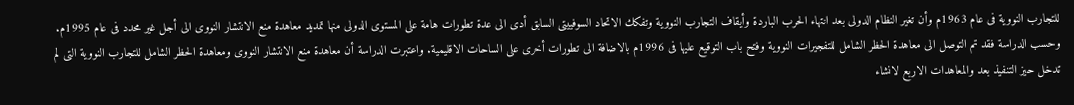للتجارب النووية فى عام 1963م وأن تغير النظام الدولى بعد انتهاء الحرب الباردة وأيقاف التجارب النووية وتفكك الاتحاد السوفييتى السابق أدى الى عدة تطورات هامة على المستوى الدولى منها تمديد معاهدة منع الانتشار النووى الى أجل غير محدد فى عام 1995م. وحسب الدراسة فقد تم التوصل الى معاهدة الحظر الشامل للتفجيرات النووية وفتح باب التوقيع عليها فى 1996م بالاضافة الى تطورات أخرى على الساحات الاقليمية. واعتبرت الدراسة أن معاهدة منع الانتشار النووى ومعاهدة الحظر الشامل للتجارب النووية التى لم تدخل حيز التنفيذ بعد والمعاهدات الاربع لانشاء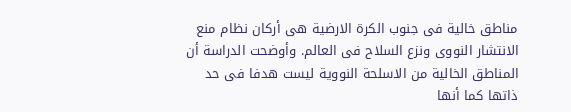مناطق خالية فى جنوب الكرة الارضية هى أركان نظام منع الانتشار النووى ونزع السلاح فى العالم. وأوضحت الدراسة أن المناطق الخالية من الاسلحة النووية ليست هدفا فى حد ذاتها كما أنها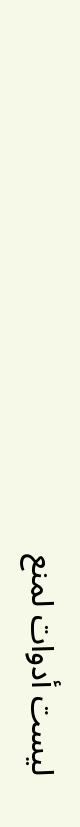ليست أدوات لمنع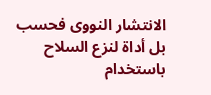الانتشار النووى فحسب بل أداة لنزع السلاح باستخدام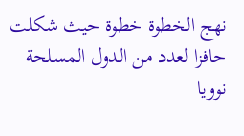نهج الخطوة خطوة حيث شكلت حافزا لعدد من الدول المسلحة نوويا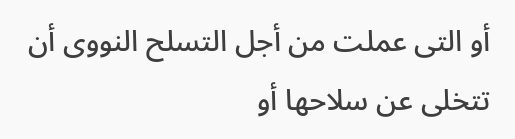أو التى عملت من أجل التسلح النووى أن تتخلى عن سلاحها أو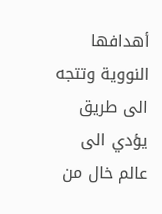أهدافها النووية وتتجه الى طريق يؤدي الى عالم خال من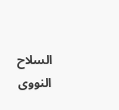السلاح النووى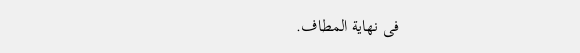فى نهاية المطاف.